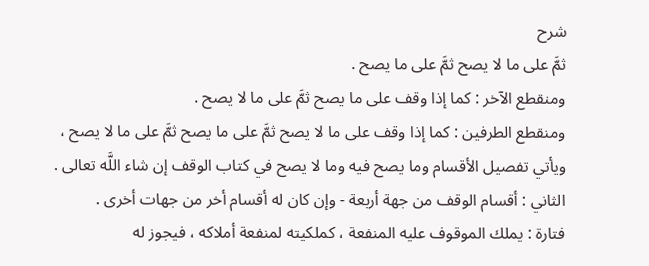شرح
ثمَّ على ما لا يصح ثمَّ على ما يصح .
ومنقطع الآخر : كما إذا وقف على ما يصح ثمَّ على ما لا يصح .
ومنقطع الطرفين : كما إذا وقف على ما لا يصح ثمَّ على ما يصح ثمَّ على ما لا يصح ، ويأتي تفصيل الأقسام وما يصح فيه وما لا يصح في كتاب الوقف إن شاء اللَّه تعالى .
الثاني : أقسام الوقف من جهة أربعة - وإن كان له أقسام أخر من جهات أخرى .
فتارة : يملك الموقوف عليه المنفعة ، كملكيته لمنفعة أملاكه ، فيجوز له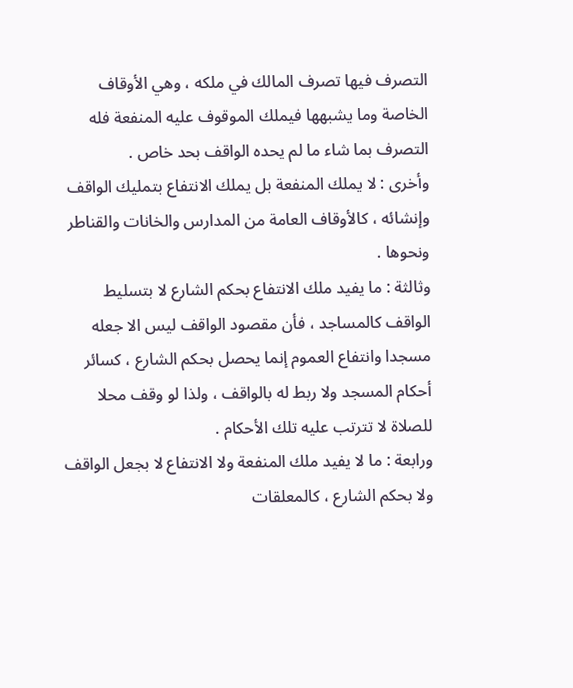التصرف فيها تصرف المالك في ملكه ، وهي الأوقاف الخاصة وما يشبهها فيملك الموقوف عليه المنفعة فله التصرف بما شاء ما لم يحده الواقف بحد خاص .
وأخرى : لا يملك المنفعة بل يملك الانتفاع بتمليك الواقف وإنشائه ، كالأوقاف العامة من المدارس والخانات والقناطر ونحوها .
وثالثة : ما يفيد ملك الانتفاع بحكم الشارع لا بتسليط الواقف كالمساجد ، فأن مقصود الواقف ليس الا جعله مسجدا وانتفاع العموم إنما يحصل بحكم الشارع ، كسائر أحكام المسجد ولا ربط له بالواقف ، ولذا لو وقف محلا للصلاة لا تترتب عليه تلك الأحكام .
ورابعة : ما لا يفيد ملك المنفعة ولا الانتفاع لا بجعل الواقف ولا بحكم الشارع ، كالمعلقات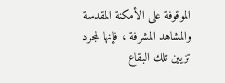الموقوفة على الأمكنة المقدسة والمشاهد المشرفة ، فإنها لمجرد تزيين تلك البقاع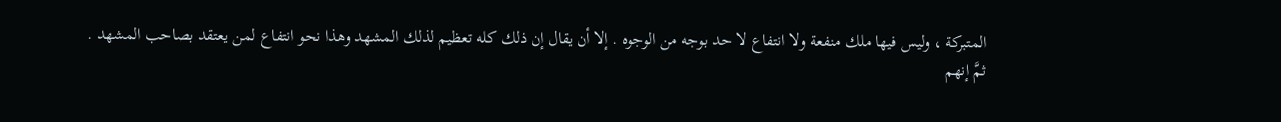المتبركة ، وليس فيها ملك منفعة ولا انتفاع لا حد بوجه من الوجوه . إلا أن يقال إن ذلك كله تعظيم لذلك المشهد وهذا نحو انتفاع لمن يعتقد بصاحب المشهد .
ثمَّ إنهم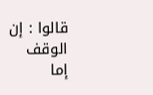قالوا : إن الوقف إما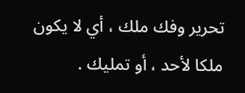تحرير وفك ملك ، أي لا يكون ملكا لأحد ، أو تمليك .